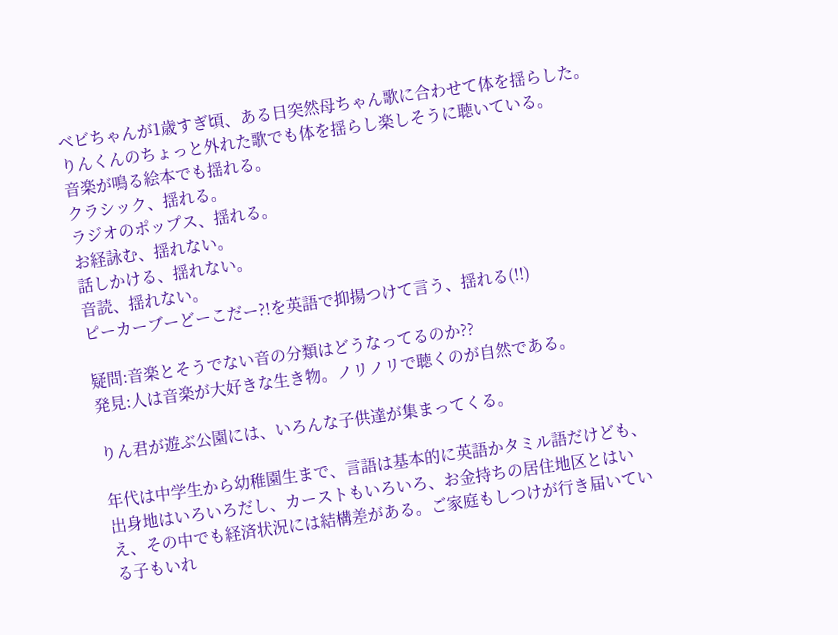ベビちゃんが1歳すぎ頃、ある日突然母ちゃん歌に合わせて体を揺らした。
りんくんのちょっと外れた歌でも体を揺らし楽しそうに聴いている。
音楽が鳴る絵本でも揺れる。
クラシック、揺れる。
ラジオのポップス、揺れる。
お経詠む、揺れない。
話しかける、揺れない。
音読、揺れない。
ピーカーブーどーこだー?!を英語で抑揚つけて言う、揺れる(!!)

疑問:音楽とそうでない音の分類はどうなってるのか??
発見:人は音楽が大好きな生き物。ノリノリで聴くのが自然である。

りん君が遊ぶ公園には、いろんな子供達が集まってくる。

年代は中学生から幼稚園生まで、言語は基本的に英語かタミル語だけども、出身地はいろいろだし、カーストもいろいろ、お金持ちの居住地区とはいえ、その中でも経済状況には結構差がある。ご家庭もしつけが行き届いている子もいれ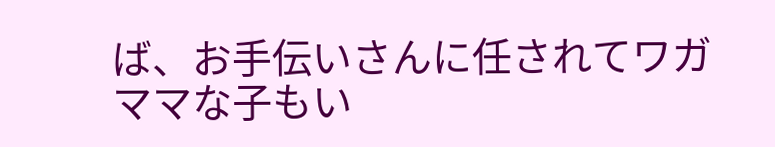ば、お手伝いさんに任されてワガママな子もい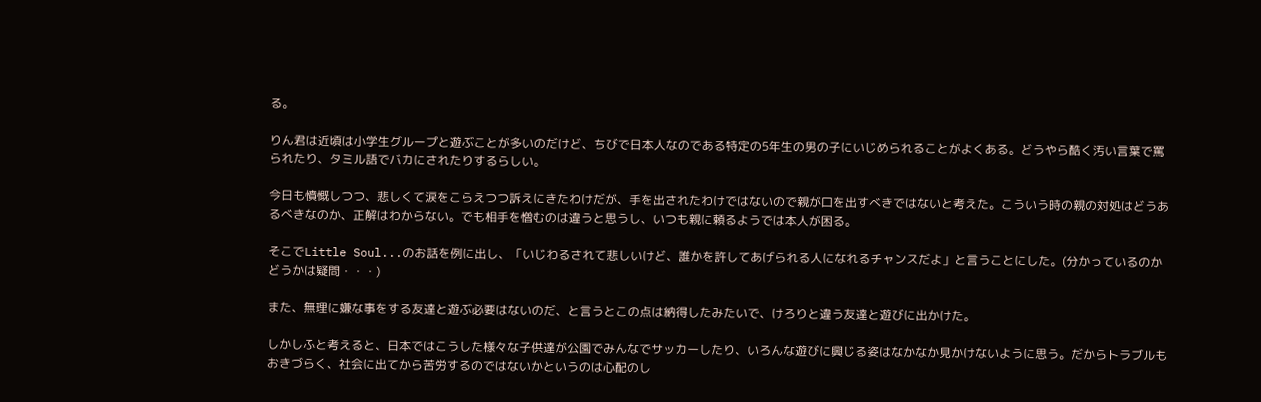る。

りん君は近頃は小学生グループと遊ぶことが多いのだけど、ちびで日本人なのである特定の5年生の男の子にいじめられることがよくある。どうやら酷く汚い言葉で罵られたり、タミル語でバカにされたりするらしい。

今日も憤慨しつつ、悲しくて涙をこらえつつ訴えにきたわけだが、手を出されたわけではないので親が口を出すべきではないと考えた。こういう時の親の対処はどうあるべきなのか、正解はわからない。でも相手を憎むのは違うと思うし、いつも親に頼るようでは本人が困る。

そこでLittle Soul...のお話を例に出し、「いじわるされて悲しいけど、誰かを許してあげられる人になれるチャンスだよ」と言うことにした。(分かっているのかどうかは疑問・・・)

また、無理に嫌な事をする友達と遊ぶ必要はないのだ、と言うとこの点は納得したみたいで、けろりと違う友達と遊びに出かけた。

しかしふと考えると、日本ではこうした様々な子供達が公園でみんなでサッカーしたり、いろんな遊びに興じる姿はなかなか見かけないように思う。だからトラブルもおきづらく、社会に出てから苦労するのではないかというのは心配のし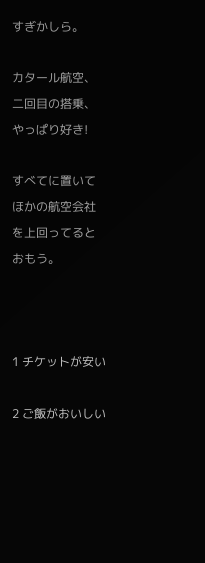すぎかしら。

カタール航空、二回目の搭乗、やっぱり好き!

すべてに置いてほかの航空会社を上回ってるとおもう。



1 チケットが安い

2 ご飯がおいしい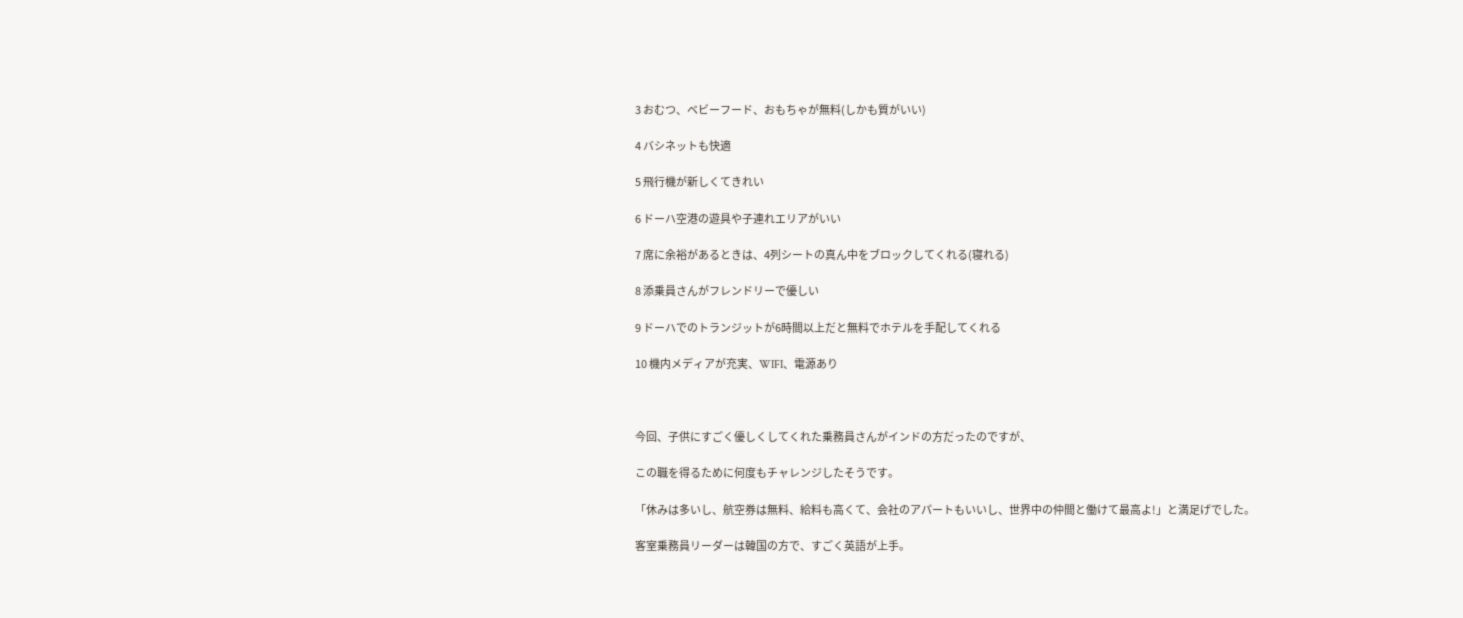3 おむつ、ベビーフード、おもちゃが無料(しかも質がいい)

4 バシネットも快適

5 飛行機が新しくてきれい

6 ドーハ空港の遊具や子連れエリアがいい

7 席に余裕があるときは、4列シートの真ん中をブロックしてくれる(寝れる)

8 添乗員さんがフレンドリーで優しい

9 ドーハでのトランジットが6時間以上だと無料でホテルを手配してくれる

10 機内メディアが充実、WIFI、電源あり



今回、子供にすごく優しくしてくれた乗務員さんがインドの方だったのですが、

この職を得るために何度もチャレンジしたそうです。

「休みは多いし、航空券は無料、給料も高くて、会社のアパートもいいし、世界中の仲間と働けて最高よ!」と満足げでした。

客室乗務員リーダーは韓国の方で、すごく英語が上手。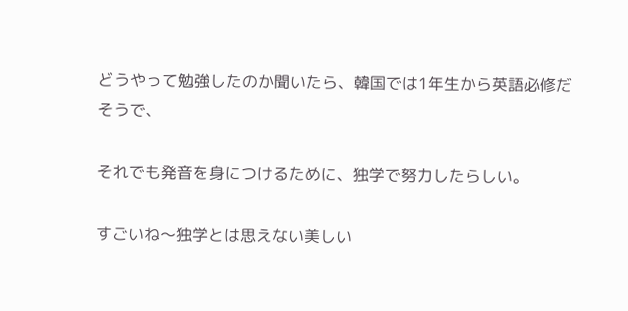どうやって勉強したのか聞いたら、韓国では1年生から英語必修だそうで、

それでも発音を身につけるために、独学で努力したらしい。

すごいね〜独学とは思えない美しい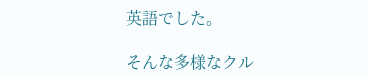英語でした。

そんな多様なクル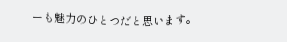ーも魅力のひとつだと思います。